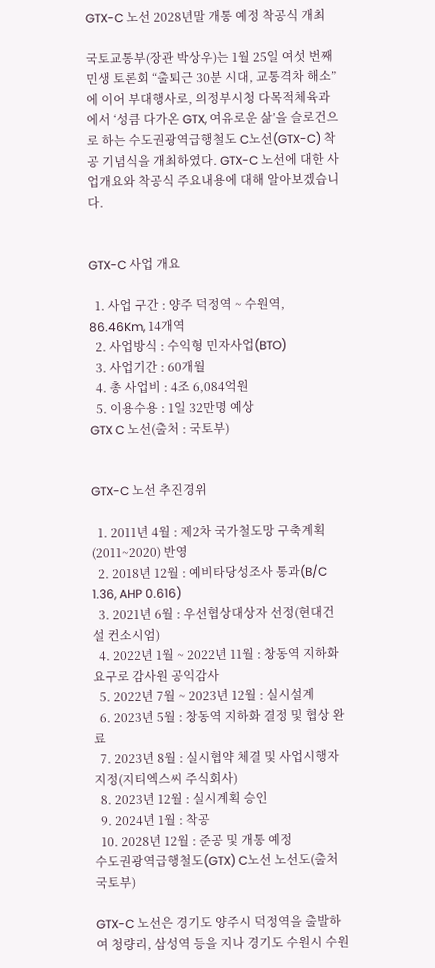GTX-C 노선 2028년말 개통 예정 착공식 개최

국토교통부(장관 박상우)는 1월 25일 여섯 번째 민생 토론회 “출퇴근 30분 시대, 교통격차 해소”에 이어 부대행사로, 의정부시청 다목적체육과에서 ‘성큼 다가온 GTX, 여유로운 삶’을 슬로건으로 하는 수도권광역급행철도 C노선(GTX-C) 착공 기념식을 개최하였다. GTX-C 노선에 대한 사업개요와 착공식 주요내용에 대해 알아보겠습니다.


GTX-C 사업 개요

  1. 사업 구간 : 양주 덕정역 ~ 수원역, 86.46Km, 14개역
  2. 사업방식 : 수익형 민자사업(BTO)
  3. 사업기간 : 60개월
  4. 총 사업비 : 4조 6,084억원
  5. 이용수용 : 1일 32만명 예상
GTX C 노선(출처 : 국토부)


GTX-C 노선 추진경위

  1. 2011년 4월 : 제2차 국가철도망 구축계획 (2011~2020) 반영
  2. 2018년 12월 : 예비타당성조사 통과(B/C 1.36, AHP 0.616)
  3. 2021년 6월 : 우선협상대상자 선정(현대건설 컨소시엄)
  4. 2022년 1월 ~ 2022년 11월 : 창동역 지하화 요구로 감사원 공익감사
  5. 2022년 7월 ~ 2023년 12월 : 실시설계
  6. 2023년 5월 : 창동역 지하화 결정 및 협상 완료
  7. 2023년 8월 : 실시협약 체결 및 사업시행자 지정(지티엑스씨 주식회사)
  8. 2023년 12월 : 실시계획 승인
  9. 2024년 1월 : 착공
  10. 2028년 12월 : 준공 및 개통 예정
수도권광역급행철도(GTX) C노선 노선도(출처 국토부)

GTX-C 노선은 경기도 양주시 덕정역을 출발하여 청량리, 삼성역 등을 지나 경기도 수원시 수원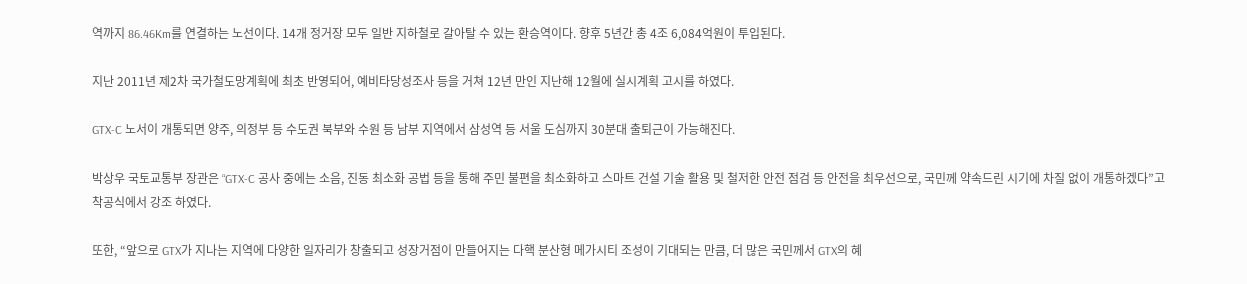역까지 86.46Km를 연결하는 노선이다. 14개 정거장 모두 일반 지하철로 갈아탈 수 있는 환승역이다. 향후 5년간 총 4조 6,084억원이 투입된다.

지난 2011년 제2차 국가철도망계획에 최초 반영되어, 예비타당성조사 등을 거쳐 12년 만인 지난해 12월에 실시계획 고시를 하였다.

GTX-C 노서이 개통되면 양주, 의정부 등 수도권 북부와 수원 등 남부 지역에서 삼성역 등 서울 도심까지 30분대 출퇴근이 가능해진다.

박상우 국토교통부 장관은 “GTX-C 공사 중에는 소음, 진동 최소화 공법 등을 통해 주민 불편을 최소화하고 스마트 건설 기술 활용 및 철저한 안전 점검 등 안전을 최우선으로, 국민께 약속드린 시기에 차질 없이 개통하겠다”고 착공식에서 강조 하였다.

또한, “앞으로 GTX가 지나는 지역에 다양한 일자리가 창출되고 성장거점이 만들어지는 다핵 분산형 메가시티 조성이 기대되는 만큼, 더 많은 국민께서 GTX의 혜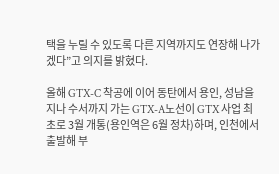택을 누릴 수 있도록 다른 지역까지도 연장해 나가겠다”고 의지를 밝혔다.

올해 GTX-C 착공에 이어 동탄에서 용인, 성남을 지나 수서까지 가는 GTX-A노선이 GTX 사업 최초로 3월 개통(용인역은 6월 정차)하며, 인천에서 출발해 부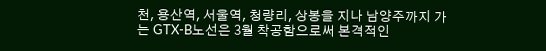천, 용산역, 서울역, 청량리, 상봉을 지나 남양주까지 가는 GTX-B노선은 3월 착공함으로써 본격적인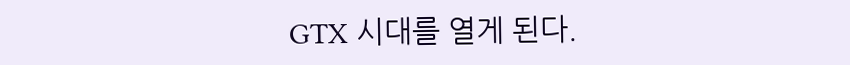GTX 시대를 열게 된다.